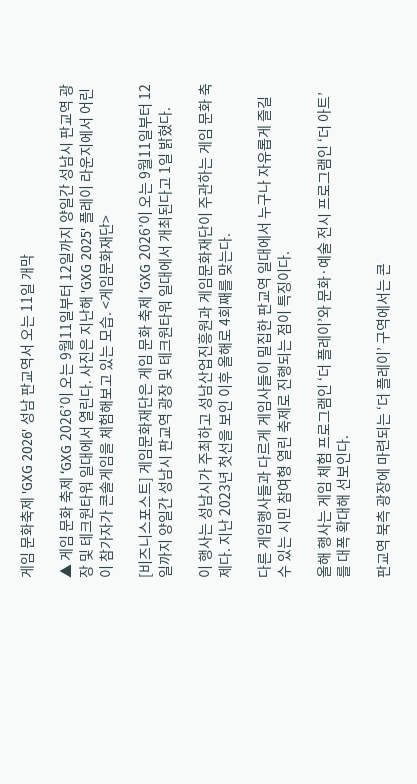게임 문화축제 'GXG 2026' 성남 판교역서 오는 11일 개막

▲ 게임 문화 축제 ‘GXG 2026’이 오는 9월11일부터 12일까지 양일간 성남시 판교역 광장 및 테크원타워 일대에서 열린다. 사진은 지난해 'GXG 2025' 플레이 라운지에서 어린이 참가자가 콘솔게임을 체험해보고 있는 모습. <게임문화재단>

[비즈니스포스트] 게임문화재단은 게임 문화 축제 ‘GXG 2026’이 오는 9월11일부터 12일까지 양일간 성남시 판교역 광장 및 테크원타워 일대에서 개최된다고 1일 밝혔다.

이 행사는 성남시가 주최하고 성남산업진흥원과 게임문화재단이 주관하는 게임 문화 축제다. 지난 2023년 첫선을 보인 이후 올해로 4회째를 맞는다.

다른 게임행사들과 다르게 게임사들이 밀집한 판교역 일대에서 누구나 자유롭게 즐길 수 있는 시민 참여형 열린 축제로 진행되는 점이 특징이다.

올해 행사는 게임 체험 프로그램인 ‘더 플레이’와 문화·예술 전시 프로그램인 ‘더 아트’를 대폭 확대해 선보인다.

판교역 북측 광장에 마련되는 ‘더 플레이’ 구역에서는 콘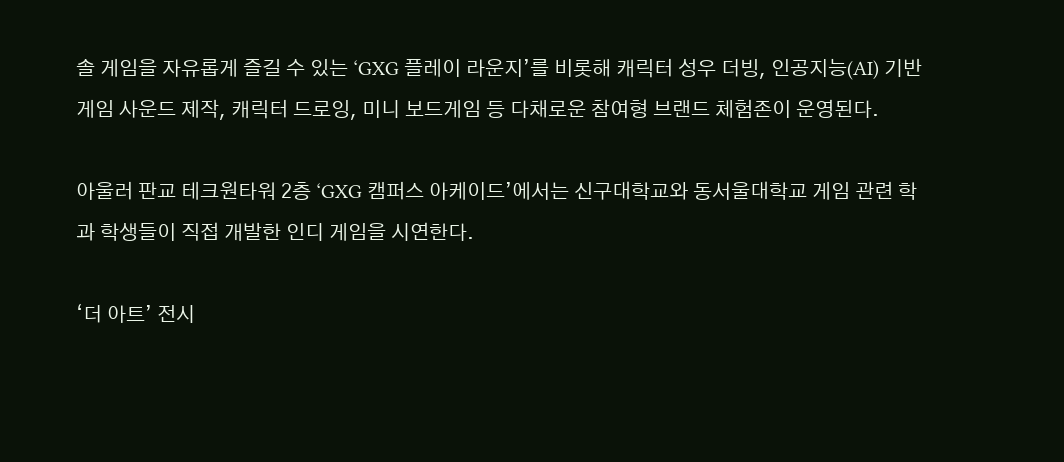솔 게임을 자유롭게 즐길 수 있는 ‘GXG 플레이 라운지’를 비롯해 캐릭터 성우 더빙, 인공지능(AI) 기반 게임 사운드 제작, 캐릭터 드로잉, 미니 보드게임 등 다채로운 참여형 브랜드 체험존이 운영된다.

아울러 판교 테크원타워 2층 ‘GXG 캠퍼스 아케이드’에서는 신구대학교와 동서울대학교 게임 관련 학과 학생들이 직접 개발한 인디 게임을 시연한다.

‘더 아트’ 전시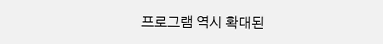프로그램 역시 확대된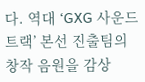다. 역대 ‘GXG 사운드트랙’ 본선 진출팀의 창작 음원을 감상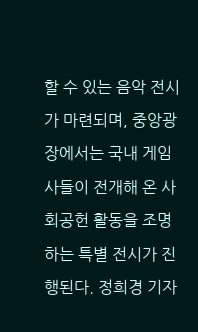할 수 있는 음악 전시가 마련되며, 중앙광장에서는 국내 게임사들이 전개해 온 사회공헌 활동을 조명하는 특별 전시가 진행된다. 정희경 기자